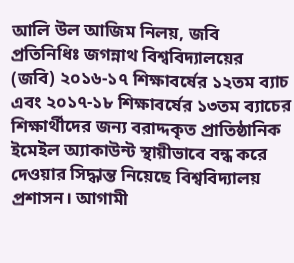আলি উল আজিম নিলয়, জবি প্রতিনিধিঃ জগন্নাথ বিশ্ববিদ্যালয়ের (জবি) ২০১৬-১৭ শিক্ষাবর্ষের ১২তম ব্যাচ এবং ২০১৭-১৮ শিক্ষাবর্ষের ১৩তম ব্যাচের শিক্ষার্থীদের জন্য বরাদ্দকৃত প্রাতিষ্ঠানিক ইমেইল অ্যাকাউন্ট স্থায়ীভাবে বন্ধ করে দেওয়ার সিদ্ধান্ত নিয়েছে বিশ্ববিদ্যালয় প্রশাসন। আগামী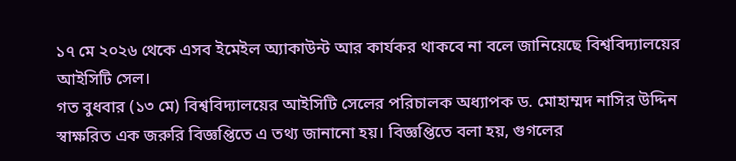১৭ মে ২০২৬ থেকে এসব ইমেইল অ্যাকাউন্ট আর কার্যকর থাকবে না বলে জানিয়েছে বিশ্ববিদ্যালয়ের আইসিটি সেল।
গত বুধবার (১৩ মে) বিশ্ববিদ্যালয়ের আইসিটি সেলের পরিচালক অধ্যাপক ড. মোহাম্মদ নাসির উদ্দিন স্বাক্ষরিত এক জরুরি বিজ্ঞপ্তিতে এ তথ্য জানানো হয়। বিজ্ঞপ্তিতে বলা হয়, গুগলের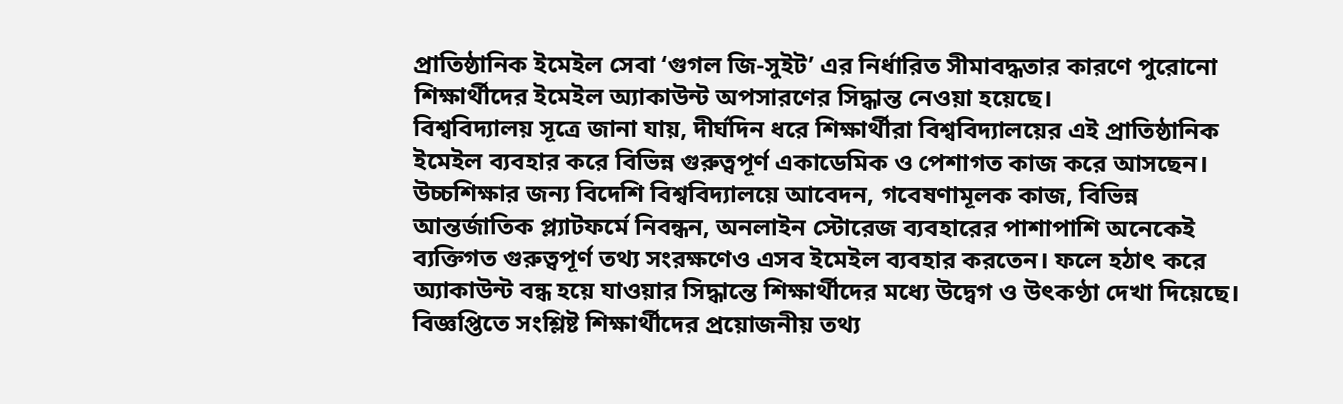প্রাতিষ্ঠানিক ইমেইল সেবা ‘গুগল জি-সুইট’ এর নির্ধারিত সীমাবদ্ধতার কারণে পুরোনো শিক্ষার্থীদের ইমেইল অ্যাকাউন্ট অপসারণের সিদ্ধান্ত নেওয়া হয়েছে।
বিশ্ববিদ্যালয় সূত্রে জানা যায়, দীর্ঘদিন ধরে শিক্ষার্থীরা বিশ্ববিদ্যালয়ের এই প্রাতিষ্ঠানিক ইমেইল ব্যবহার করে বিভিন্ন গুরুত্বপূর্ণ একাডেমিক ও পেশাগত কাজ করে আসছেন। উচ্চশিক্ষার জন্য বিদেশি বিশ্ববিদ্যালয়ে আবেদন, গবেষণামূলক কাজ, বিভিন্ন আন্তর্জাতিক প্ল্যাটফর্মে নিবন্ধন, অনলাইন স্টোরেজ ব্যবহারের পাশাপাশি অনেকেই ব্যক্তিগত গুরুত্বপূর্ণ তথ্য সংরক্ষণেও এসব ইমেইল ব্যবহার করতেন। ফলে হঠাৎ করে অ্যাকাউন্ট বন্ধ হয়ে যাওয়ার সিদ্ধান্তে শিক্ষার্থীদের মধ্যে উদ্বেগ ও উৎকণ্ঠা দেখা দিয়েছে।
বিজ্ঞপ্তিতে সংশ্লিষ্ট শিক্ষার্থীদের প্রয়োজনীয় তথ্য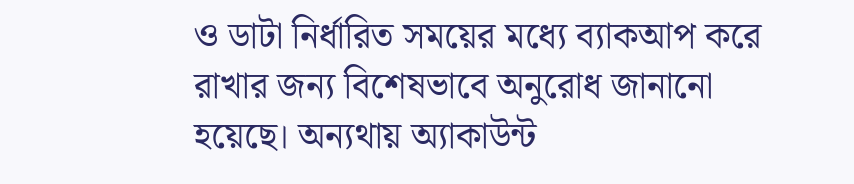ও ডাটা নির্ধারিত সময়ের মধ্যে ব্যাকআপ করে রাখার জন্য বিশেষভাবে অনুরোধ জানানো হয়েছে। অন্যথায় অ্যাকাউন্ট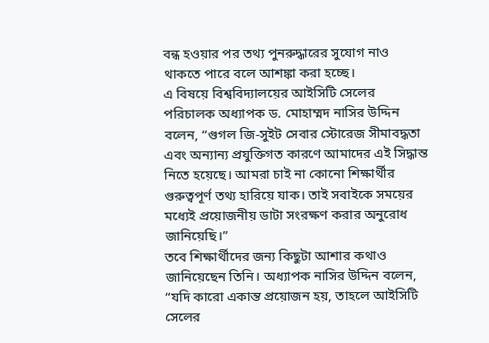বন্ধ হওয়ার পর তথ্য পুনরুদ্ধারের সুযোগ নাও থাকতে পারে বলে আশঙ্কা করা হচ্ছে।
এ বিষয়ে বিশ্ববিদ্যালয়ের আইসিটি সেলের পরিচালক অধ্যাপক ড. মোহাম্মদ নাসির উদ্দিন বলেন, “গুগল জি-সুইট সেবার স্টোরেজ সীমাবদ্ধতা এবং অন্যান্য প্রযুক্তিগত কারণে আমাদের এই সিদ্ধান্ত নিতে হয়েছে। আমরা চাই না কোনো শিক্ষার্থীর গুরুত্বপূর্ণ তথ্য হারিয়ে যাক। তাই সবাইকে সময়ের মধ্যেই প্রয়োজনীয় ডাটা সংরক্ষণ করার অনুরোধ জানিয়েছি।”
তবে শিক্ষার্থীদের জন্য কিছুটা আশার কথাও জানিয়েছেন তিনি। অধ্যাপক নাসির উদ্দিন বলেন, “যদি কারো একান্ত প্রয়োজন হয়, তাহলে আইসিটি সেলের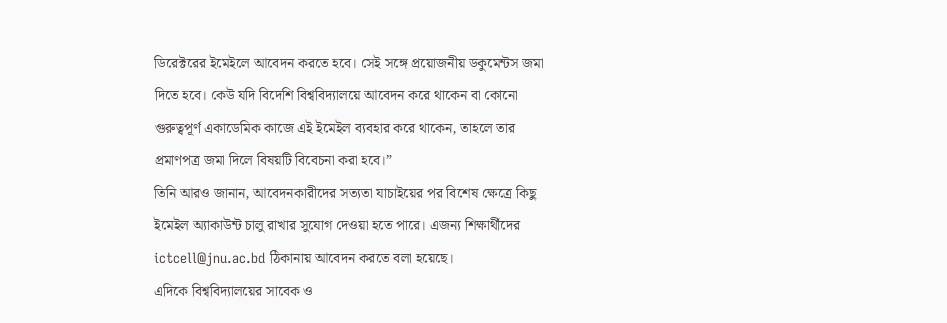ডিরেক্টরের ইমেইলে আবেদন করতে হবে। সেই সঙ্গে প্রয়োজনীয় ডকুমেন্টস জমা দিতে হবে। কেউ যদি বিদেশি বিশ্ববিদ্যালয়ে আবেদন করে থাকেন বা কোনো গুরুত্বপূর্ণ একাডেমিক কাজে এই ইমেইল ব্যবহার করে থাকেন, তাহলে তার প্রমাণপত্র জমা দিলে বিষয়টি বিবেচনা করা হবে।”
তিনি আরও জানান, আবেদনকারীদের সত্যতা যাচাইয়ের পর বিশেষ ক্ষেত্রে কিছু ইমেইল অ্যাকাউন্ট চালু রাখার সুযোগ দেওয়া হতে পারে। এজন্য শিক্ষার্থীদের ictcell@jnu.ac.bd ঠিকানায় আবেদন করতে বলা হয়েছে।
এদিকে বিশ্ববিদ্যালয়ের সাবেক ও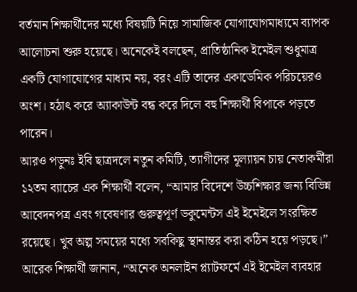বর্তমান শিক্ষার্থীদের মধ্যে বিষয়টি নিয়ে সামাজিক যোগাযোগমাধ্যমে ব্যাপক আলোচনা শুরু হয়েছে। অনেকেই বলছেন, প্রাতিষ্ঠানিক ইমেইল শুধুমাত্র একটি যোগাযোগের মাধ্যম নয়, বরং এটি তাদের একাডেমিক পরিচয়েরও অংশ। হঠাৎ করে অ্যাকাউন্ট বন্ধ করে দিলে বহু শিক্ষার্থী বিপাকে পড়তে পারেন।
আরও পড়ুনঃ ইবি ছাত্রদলে নতুন কমিটি, ত্যাগীদের মূল্যায়ন চায় নেতাকর্মীরা
১২তম ব্যাচের এক শিক্ষার্থী বলেন, “আমার বিদেশে উচ্চশিক্ষার জন্য বিভিন্ন আবেদনপত্র এবং গবেষণার গুরুত্বপূর্ণ ডকুমেন্টস এই ইমেইলে সংরক্ষিত রয়েছে। খুব অল্প সময়ের মধ্যে সবকিছু স্থানান্তর করা কঠিন হয়ে পড়ছে।”
আরেক শিক্ষার্থী জানান, “অনেক অনলাইন প্ল্যাটফর্মে এই ইমেইল ব্যবহার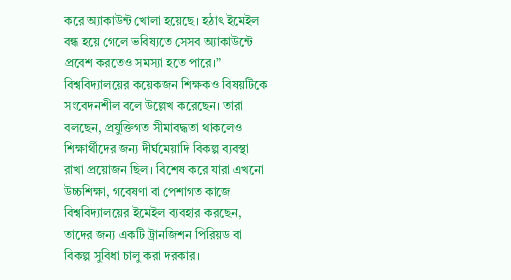করে অ্যাকাউন্ট খোলা হয়েছে। হঠাৎ ইমেইল বন্ধ হয়ে গেলে ভবিষ্যতে সেসব অ্যাকাউন্টে প্রবেশ করতেও সমস্যা হতে পারে।”
বিশ্ববিদ্যালয়ের কয়েকজন শিক্ষকও বিষয়টিকে সংবেদনশীল বলে উল্লেখ করেছেন। তারা বলছেন, প্রযুক্তিগত সীমাবদ্ধতা থাকলেও শিক্ষার্থীদের জন্য দীর্ঘমেয়াদি বিকল্প ব্যবস্থা রাখা প্রয়োজন ছিল। বিশেষ করে যারা এখনো উচ্চশিক্ষা, গবেষণা বা পেশাগত কাজে বিশ্ববিদ্যালয়ের ইমেইল ব্যবহার করছেন, তাদের জন্য একটি ট্রানজিশন পিরিয়ড বা বিকল্প সুবিধা চালু করা দরকার।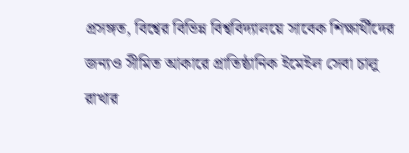প্রসঙ্গত, বিশ্বের বিভিন্ন বিশ্ববিদ্যালয়ে সাবেক শিক্ষার্থীদের জন্যও সীমিত আকারে প্রাতিষ্ঠানিক ইমেইল সেবা চালু রাখার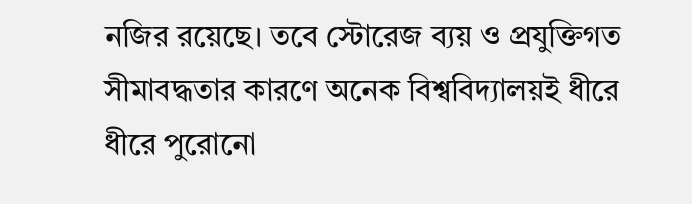নজির রয়েছে। তবে স্টোরেজ ব্যয় ও প্রযুক্তিগত সীমাবদ্ধতার কারণে অনেক বিশ্ববিদ্যালয়ই ধীরে ধীরে পুরোনো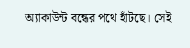অ্যাকাউন্ট বন্ধের পথে হাঁটছে। সেই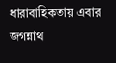ধারাবাহিকতায় এবার জগন্নাথ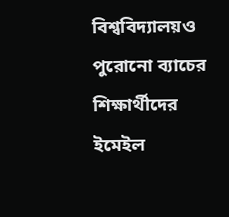বিশ্ববিদ্যালয়ও পুরোনো ব্যাচের শিক্ষার্থীদের ইমেইল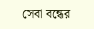সেবা বন্ধের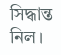সিদ্ধান্ত নিল।